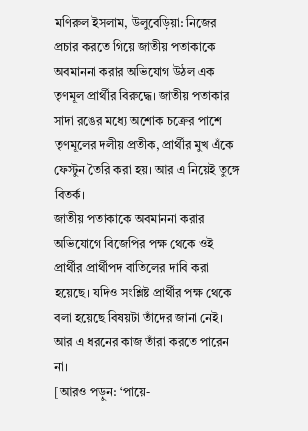মণিরুল ইসলাম, উলুবেড়িয়া: নিজের প্রচার করতে গিয়ে জাতীয় পতাকাকে অবমাননা করার অভিযোগ উঠল এক তৃণমূল প্রার্থীর বিরুদ্ধে। জাতীয় পতাকার সাদা রঙের মধ্যে অশোক চক্রের পাশে তৃণমূলের দলীয় প্রতীক, প্রার্থীর মুখ এঁকে ফেস্টুন তৈরি করা হয়। আর এ নিয়েই তুঙ্গে বিতর্ক।
জাতীয় পতাকাকে অবমাননা করার অভিযোগে বিজেপির পক্ষ থেকে ওই প্রার্থীর প্রার্থীপদ বাতিলের দাবি করা হয়েছে। যদিও সংশ্লিষ্ট প্রার্থীর পক্ষ থেকে বলা হয়েছে বিষয়টা তাঁদের জানা নেই। আর এ ধরনের কাজ তাঁরা করতে পারেন না।
[আরও পড়ুন: ‘পায়ে-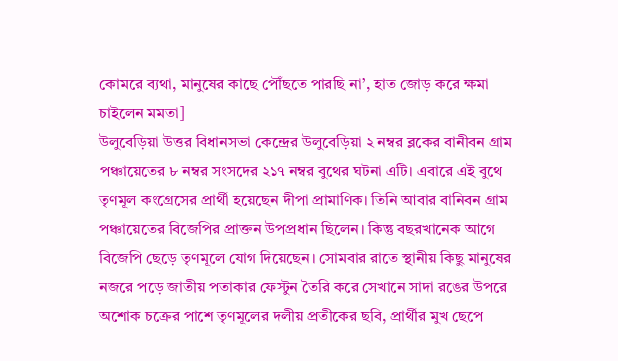কোমরে ব্যথা, মানুষের কাছে পৌঁছতে পারছি না’, হাত জোড় করে ক্ষমা চাইলেন মমতা]
উলুবেড়িয়া উত্তর বিধানসভা কেন্দ্রের উলুবেড়িয়া ২ নম্বর ব্লকের বানীবন গ্রাম পঞ্চায়েতের ৮ নম্বর সংসদের ২১৭ নম্বর বুথের ঘটনা এটি। এবারে এই বুথে তৃণমূল কংগ্রেসের প্রার্থী হয়েছেন দীপা প্রামাণিক। তিনি আবার বানিবন গ্রাম পঞ্চায়েতের বিজেপির প্রাক্তন উপপ্রধান ছিলেন। কিন্তু বছরখানেক আগে বিজেপি ছেড়ে তৃণমূলে যোগ দিয়েছেন। সোমবার রাতে স্থানীয় কিছু মানুষের নজরে পড়ে জাতীয় পতাকার ফেস্টুন তৈরি করে সেখানে সাদা রঙের উপরে অশোক চক্রের পাশে তৃণমূলের দলীয় প্রতীকের ছবি, প্রার্থীর মুখ ছেপে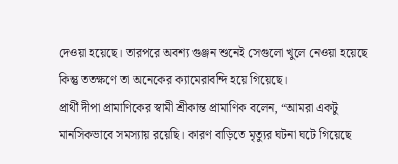দেওয়া হয়েছে। তারপরে অবশ্য গুঞ্জন শুনেই সেগুলো খুলে নেওয়া হয়েছে কিন্তু ততক্ষণে তা অনেকের ক্যামেরাবন্দি হয়ে গিয়েছে।
প্রার্থী দীপা প্রামাণিকের স্বামী শ্রীকান্ত প্রামাণিক বলেন, “আমরা একটু মানসিকভাবে সমস্যায় রয়েছি। কারণ বাড়িতে মৃত্যুর ঘটনা ঘটে গিয়েছে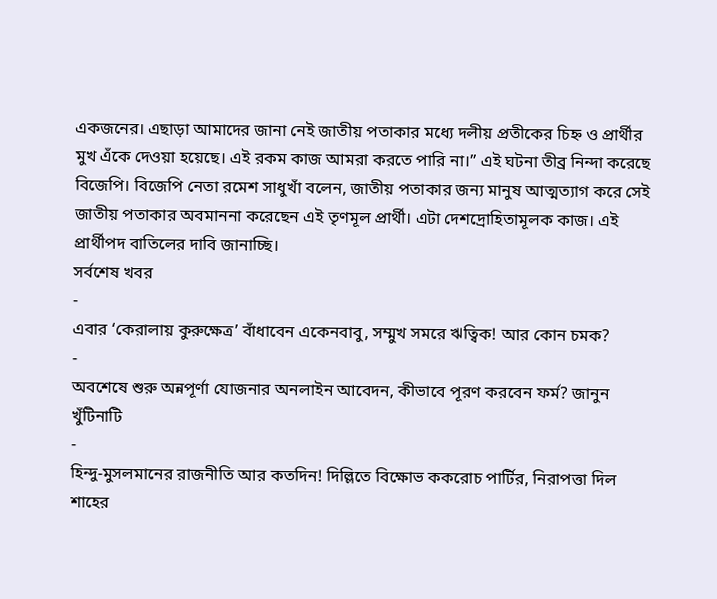একজনের। এছাড়া আমাদের জানা নেই জাতীয় পতাকার মধ্যে দলীয় প্রতীকের চিহ্ন ও প্রার্থীর মুখ এঁকে দেওয়া হয়েছে। এই রকম কাজ আমরা করতে পারি না।” এই ঘটনা তীব্র নিন্দা করেছে বিজেপি। বিজেপি নেতা রমেশ সাধুখাঁ বলেন, জাতীয় পতাকার জন্য মানুষ আত্মত্যাগ করে সেই জাতীয় পতাকার অবমাননা করেছেন এই তৃণমূল প্রার্থী। এটা দেশদ্রোহিতামূলক কাজ। এই প্রার্থীপদ বাতিলের দাবি জানাচ্ছি।
সর্বশেষ খবর
-
এবার ‘কেরালায় কুরুক্ষেত্র’ বাঁধাবেন একেনবাবু, সম্মুখ সমরে ঋত্বিক! আর কোন চমক?
-
অবশেষে শুরু অন্নপূর্ণা যোজনার অনলাইন আবেদন, কীভাবে পূরণ করবেন ফর্ম? জানুন খুঁটিনাটি
-
হিন্দু-মুসলমানের রাজনীতি আর কতদিন! দিল্লিতে বিক্ষোভ ককরোচ পার্টির, নিরাপত্তা দিল শাহের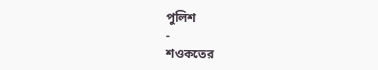পুলিশ
-
শওকতের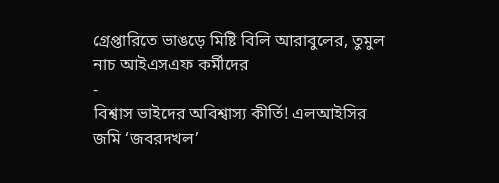গ্রেপ্তারিতে ভাঙড়ে মিষ্টি বিলি আরাবুলের, তুমুল নাচ আইএসএফ কর্মীদের
-
বিশ্বাস ভাইদের অবিশ্বাস্য কীর্তি! এলআইসির জমি ‘জবরদখল’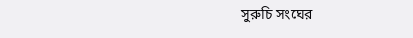সুরুচি সংঘের